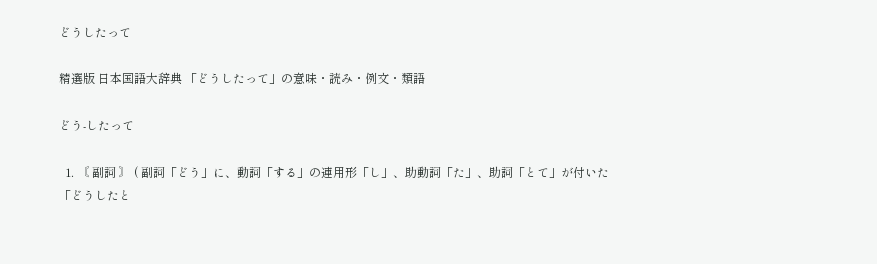どうしたって

精選版 日本国語大辞典 「どうしたって」の意味・読み・例文・類語

どう‐したって

  1. 〘 副詞 〙 ( 副詞「どう」に、動詞「する」の連用形「し」、助動詞「た」、助詞「とて」が付いた「どうしたと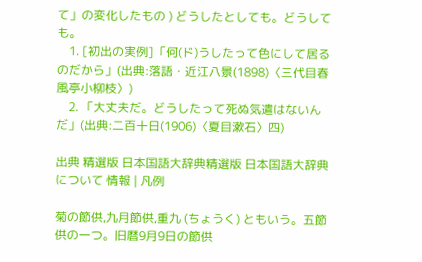て」の変化したもの ) どうしたとしても。どうしても。
    1. [初出の実例]「何(ド)うしたって色にして居るのだから」(出典:落語・近江八景(1898)〈三代目春風亭小柳枝〉)
    2. 「大丈夫だ。どうしたって死ぬ気遣はないんだ」(出典:二百十日(1906)〈夏目漱石〉四)

出典 精選版 日本国語大辞典精選版 日本国語大辞典について 情報 | 凡例

菊の節供,九月節供,重九 (ちょうく) ともいう。五節供の一つ。旧暦9月9日の節供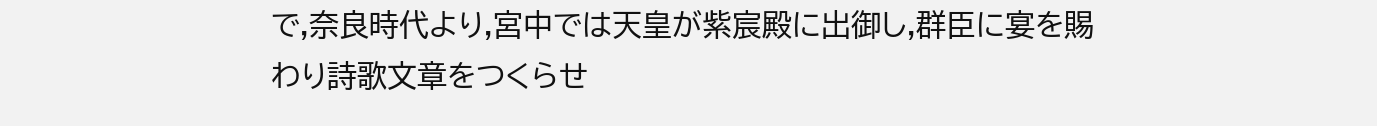で,奈良時代より,宮中では天皇が紫宸殿に出御し,群臣に宴を賜わり詩歌文章をつくらせ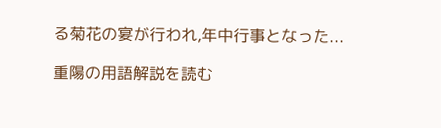る菊花の宴が行われ,年中行事となった...

重陽の用語解説を読む